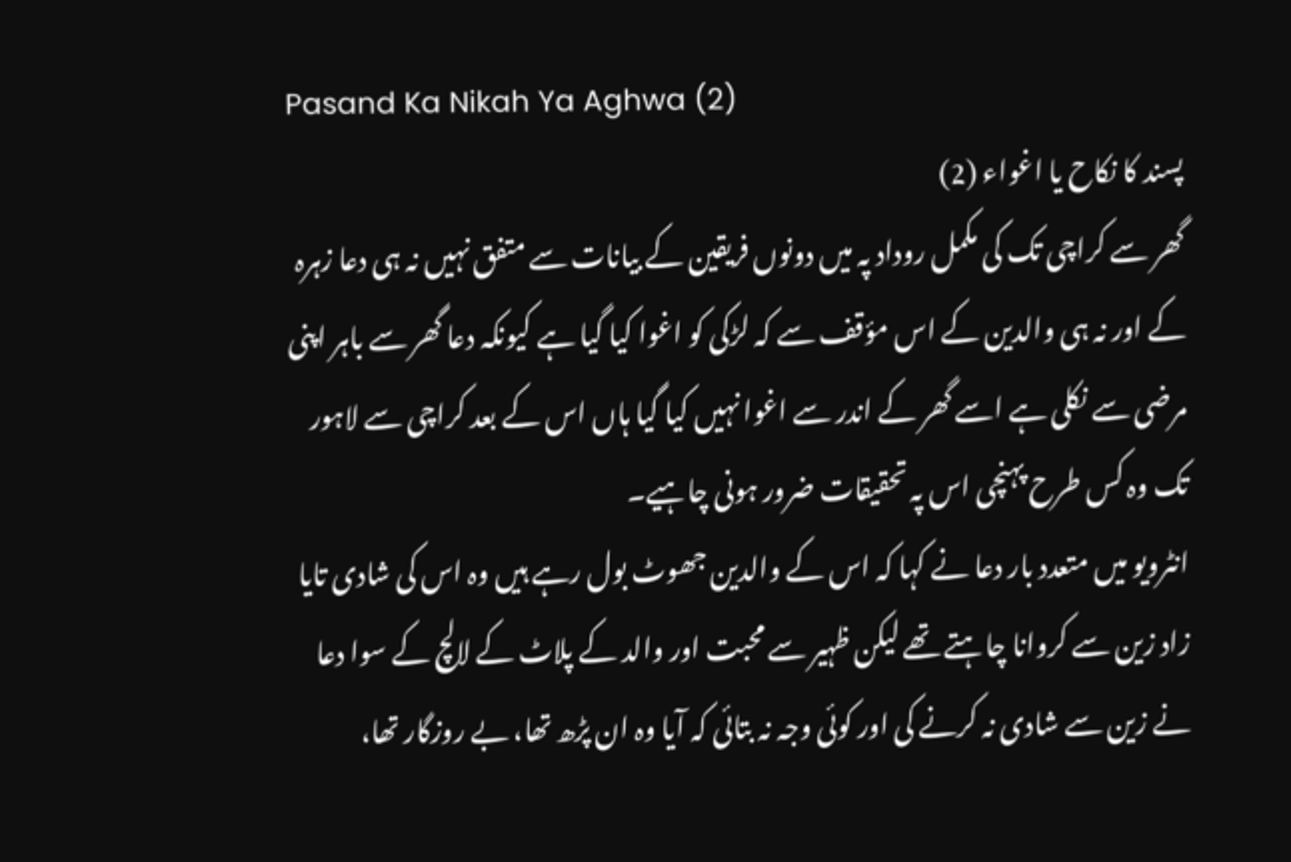Pasand Ka Nikah Ya Aghwa (2)
پسند کا نکاح یا اغواء (2)
گھر سے کراچی تک کی مکمل روداد پہ میں دونوں فریقین کے بیانات سے متفق نہیں نہ ہی دعا زہرہ کے اور نہ ہی والدین کے اس مؤقف سے کہ لڑکی کو اغوا کیا گیا ہے کیونکہ دعا گھر سے باہر اپنی مرضی سے نکلی ہے اسے گھر کے اندر سے اغوا نہیں کیا گیا ہاں اس کے بعد کراچی سے لاہور تک وہ کس طرح پہنچی اس پہ تحقیقات ضرور ہونی چاہیے۔
انٹرویو میں متعدد بار دعا نے کہا کہ اس کے والدین جھوٹ بول رہے ہیں وہ اس کی شادی تایا زاد زین سے کروانا چاہتے تھے لیکن ظہیر سے محبت اور والد کے پلاٹ کے لالچ کے سوا دعا نے زین سے شادی نہ کرنے کی اور کوئی وجہ نہ بتائی کہ آیا وہ ان پڑھ تھا، بے روزگار تھا،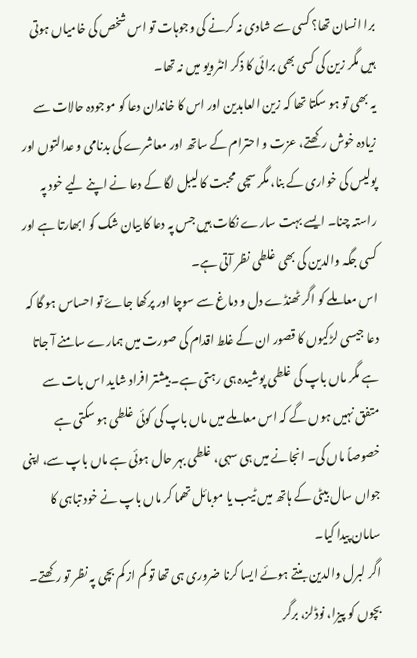برا انسان تھا؟ کسی سے شادی نہ کرنے کی وجوہات تو اس شخص کی خامیاں ہوتی ہیں مگر زین کی کسی بھی برائی کا ذکر انٹرویو میں نہ تھا۔
یہ بھی تو ہو سکتا تھا کہ زین العابدین اور اس کا خاندان دعا کو موجودہ حالات سے زیادہ خوش رکھتے، عزت و احترام کے ساتھ اور معاشرے کی بدنامی و عدالتوں اور پولیس کی خواری کے بنا، مگر سچی محبت کا لیبل لگا کے دعا نے اپنے لیے خود پہ راستہ چنا۔ ایسے بہت سارے نکات ہیں جس پہ دعا کا بیان شک کو ابھارتا ہے اور کسی جگہ والدین کی بھی غلطی نظر آتی ہے۔
اس معاملے کو اگر ٹھنڈے دل و دماغ سے سوچا اور پرکھا جاۓ تو احساس ہو گا کہ دعا جیسی لڑکیوں کا قصور ان کے غلط اقدام کی صورت میں ہمارے سامنے آ جاتا ہے مگر ماں باپ کی غلطی پوشیدہ ہی رہتی ہے۔ بیشتر افراد شاید اس بات سے متفق نہیں ہوں گے کہ اس معاملے میں ماں باپ کی کوئی غلطی ہو سکتی ہے خصوصاً ماں کی۔ انجانے میں ہی سہی، غلطی بہر حال ہوئی ہے ماں باپ سے، اپنی جواں سال بیٹی کے ہاتھ میں ٹیب یا موبائل تھما کر ماں باپ نے خود تباہی کا سامان پیدا کیا۔
اگر لبرل والدین بنتے ہوئے ایسا کرنا ضروری ہی تھا تو کم از کم بچی پہ نظر تو رکھتے۔ بچوں کو پیزا، نوڈلز، برگر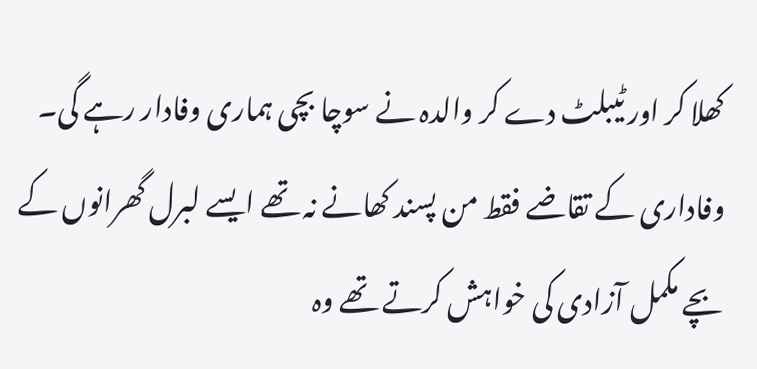کھلا کر اور ٹیبلٹ دے کر والدہ نے سوچا بچی ہماری وفادار رہے گی۔ وفاداری کے تقاضے فقط من پسند کھانے نہ تھے ایسے لبرل گھرانوں کے بچے مکمل آزادی کی خواہش کرتے تھے وہ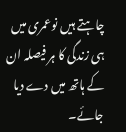چاہتے ہیں نوعمری میں ہی زندگی کا ہر فیصلہ ان کے ہاتھ میں دے دیا جائے۔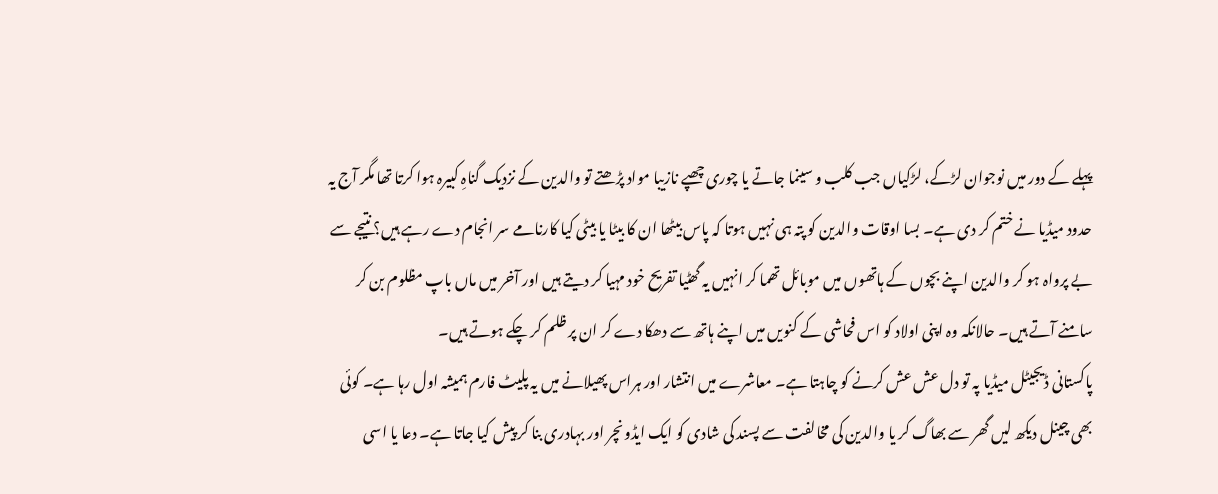پہلے کے دور میں نوجوان لڑکے، لڑکیاں جب کلب و سینما جاتے یا چوری چھپے نازیبا مواد پڑھتے تو والدین کے نزدیک گناہِ کبیرہ ہوا کرتا تھا مگر آج یہ حدود میڈیا نے ختم کر دی ہے۔ بسا اوقات والدین کو پتہ ہی نہیں ہوتا کہ پاس بیٹھا ان کا بیٹا یا بیٹی کیا کارنامے سر انجام دے رہے ہیں؟ نتیجے سے بے پرواہ ہو کر والدین اپنے بچوں کے ہاتھوں میں موبائل تھما کر انہیں یہ گھٹیا تفریح خود مہیا کر دیتے ہیں اور آخر میں ماں باپ مظلوم بن کر سامنے آتے ہیں۔ حالانکہ وہ اپنی اولاد کو اس فحاشی کے کنویں میں اپنے ہاتھ سے دھکا دے کر ان پر ظلم کر چکے ہوتے ہیں۔
پاکستانی ڈیجیٹل میڈیا پہ تو دل عش عش کرنے کو چاہتا ہے۔ معاشرے میں انتشار اور ہراس پھیلانے میں یہ پلیٹ فارم ہمیشہ اول رہا ہے۔ کوئی بھی چینل دیکھ لیں گھر سے بھاگ کر یا والدین کی مخالفت سے پسند کی شادی کو ایک ایڈونچر اور بہادری بنا کر پیش کیا جاتا ہے۔ دعا یا اسی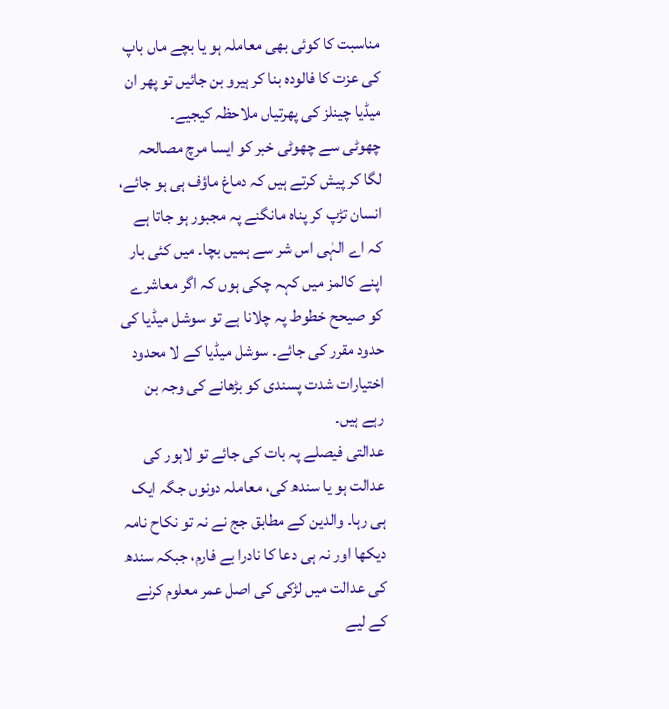مناسبت کا کوئی بھی معاملہ ہو یا بچے ماں باپ کی عزت کا فالودہ بنا کر ہیرو بن جائیں تو پھر ان میڈیا چینلز کی پھرتیاں ملاحظہ کیجیے۔
چھوٹی سے چھوٹی خبر کو ایسا مرچ مصالحہ لگا کر پیش کرتے ہیں کہ دماغ ماؤف ہی ہو جائے، انسان تڑپ کر پناہ مانگنے پہ مجبور ہو جاتا ہے کہ اے الہٰی اس شر سے ہمیں بچا۔ میں کئی بار اپنے کالمز میں کہہ چکی ہوں کہ اگر معاشرے کو صیحح خطوط پہ چلانا ہے تو سوشل میڈیا کی حدود مقرر کی جائے۔ سوشل میڈیا کے لا محدود اختیارات شدت پسندی کو بڑھانے کی وجہ بن رہے ہیں۔
عدالتی فیصلے پہ بات کی جائے تو لاہور کی عدالت ہو یا سندھ کی، معاملہ دونوں جگہ ایک ہی رہا۔ والدین کے مطابق جج نے نہ تو نکاح نامہ دیکھا اور نہ ہی دعا کا نادرا بے فارم، جبکہ سندھ کی عدالت میں لڑکی کی اصل عمر معلوم کرنے کے لیے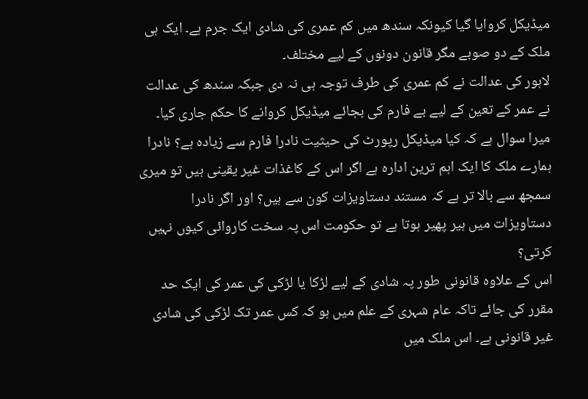میڈیکل کروایا گیا کیونکہ سندھ میں کم عمری کی شادی ایک جرم ہے۔ ایک ہی ملک کے دو صوبے مگر قانون دونوں کے لیے مختلف۔
لاہور کی عدالت نے کم عمری کی طرف توجہ ہی نہ دی جبکہ سندھ کی عدالت نے عمر کے تعین کے لیے بے فارم کی بجائے میڈیکل کروانے کا حکم جاری کیا۔ میرا سوال ہے کہ کیا میڈیکل رپورٹ کی حیثیت نادرا فارم سے زیادہ ہے؟ نادرا ہمارے ملک کا ایک اہم ترین ادارہ ہے اگر اس کے کاغذات غیر یقینی ہیں تو میری سمجھ سے بالا تر ہے کہ مستند دستاویزات کون سے ہیں؟ اور اگر نادرا دستاویزات میں ہیر پھیر ہوتا ہے تو حکومت اس پہ سخت کاروائی کیوں نہیں کرتی؟
اس کے علاوہ قانونی طور پہ شادی کے لیے لڑکا یا لڑکی کی عمر کی ایک حد مقرر کی جائے تاکہ عام شہری کے علم میں ہو کہ کس عمر تک لڑکی کی شادی غیر قانونی ہے۔ اس ملک میں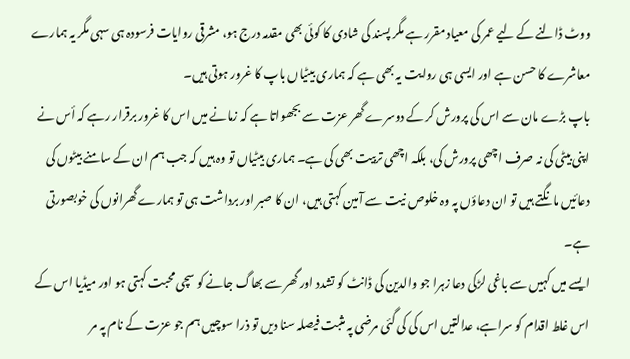ووٹ ڈالنے کے لیے عمر کی معیاد مقرر ہے مگر پسند کی شادی کا کوئی بھی مقدمہ درج ہو، مشرقی روایات فرسودہ ہی سہی مگر یہ ہمارے معاشرے کا حسن ہے اور ایسی ہی روایت یہ بھی ہے کہ ہماری بیٹیاں باپ کا غرور ہوتی ہیں۔
باپ بڑے مان سے اس کی پرورش کر کے دوسرے گھر عزت سے بجھواتا ہے کہ زمانے میں اس کا غرور برقرار رہے کہ أس نے اپنی بیٹی کی نہ صرف اچھی پرورش کی، بلکہ اچھی تربیت بھی کی ہے۔ ہماری بیٹیاں تو وہ ہیں کہ جب ہم ان کے سامنے بیٹوں کی دعائیں مانگتے ہیں تو ان دعاؤں پہ وہ خلوص نیت سے آمین کہتی ہیں، ان کا صبر اور برداشت ہی تو ہمارے گھرانوں کی خوبصورتی ہے۔
ایسے میں کہیں سے باغی لڑکی دعا زہرا جو والدین کی ڈانٹ کو تشدد اور گھر سے بھاگ جانے کو سچی محبت کہتی ہو اور میڈیا اس کے اس غلط اقدام کو سراہے، عدالتیں اس کی کی گئی مرضی پہ مثبت فیصلہ سنا دیں تو ذرا سوچیں ہم جو عزت کے نام پہ مر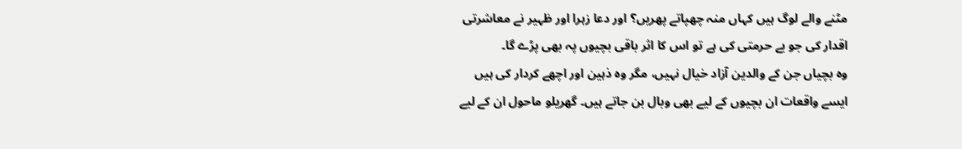مٹنے والے لوگ ہیں کہاں منہ چھپاتے پھریں؟ اور دعا زہرا اور ظہیر نے معاشرتی اقدار کی جو بے حرمتی کی ہے تو اس کا اثر باقی بچیوں پہ بھی پڑے گا۔
وہ بچیاں جن کے والدین آزاد خیال نہیں، مگر وہ ذہین اور اچھے کردار کی ہیں ایسے واقعات ان بچیوں کے لیے بھی وبال بن جاتے ہیں۔ گھریلو ماحول ان کے لیے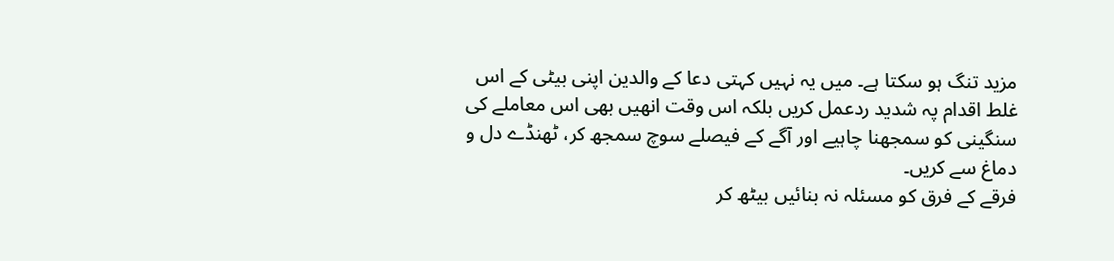مزید تنگ ہو سکتا ہے۔ میں یہ نہیں کہتی دعا کے والدین اپنی بیٹی کے اس غلط اقدام پہ شدید ردعمل کریں بلکہ اس وقت انھیں بھی اس معاملے کی سنگینی کو سمجھنا چاہیے اور آگے کے فیصلے سوچ سمجھ کر، ٹھنڈے دل و دماغ سے کریں۔
فرقے کے فرق کو مسئلہ نہ بنائیں بیٹھ کر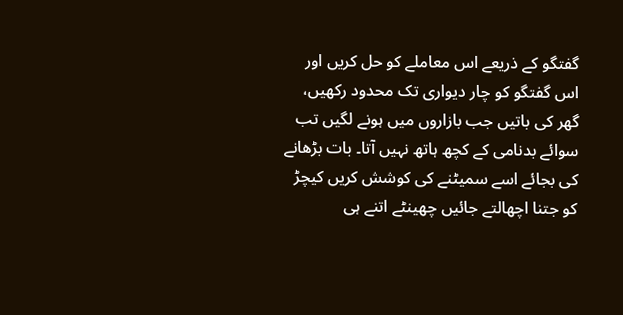گفتگو کے ذریعے اس معاملے کو حل کریں اور اس گفتگو کو چار دیواری تک محدود رکھیں، گھر کی باتیں جب بازاروں میں ہونے لگیں تب سوائے بدنامی کے کچھ ہاتھ نہیں آتا۔ بات بڑھانے کی بجائے اسے سمیٹنے کی کوشش کریں کیچڑ کو جتنا اچھالتے جائیں چھینٹے اتنے ہی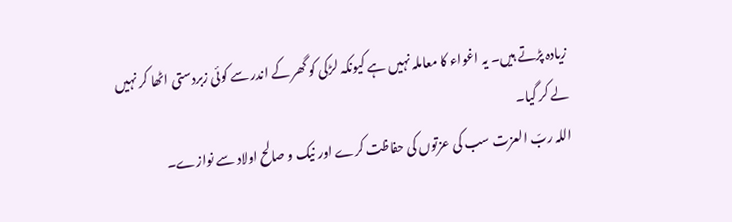زیادہ پڑتے ہیں۔ یہ اغواء کا معاملہ نہیں ہے کیونکہ لڑکی کو گھر کے اندر سے کوئی زبردستی اٹھا کر نہیں لے کر گیا۔
اللہ ربّ العزت سب کی عزتوں کی حفاظت کرے اور نیک و صالح اولاد سے نوازے۔